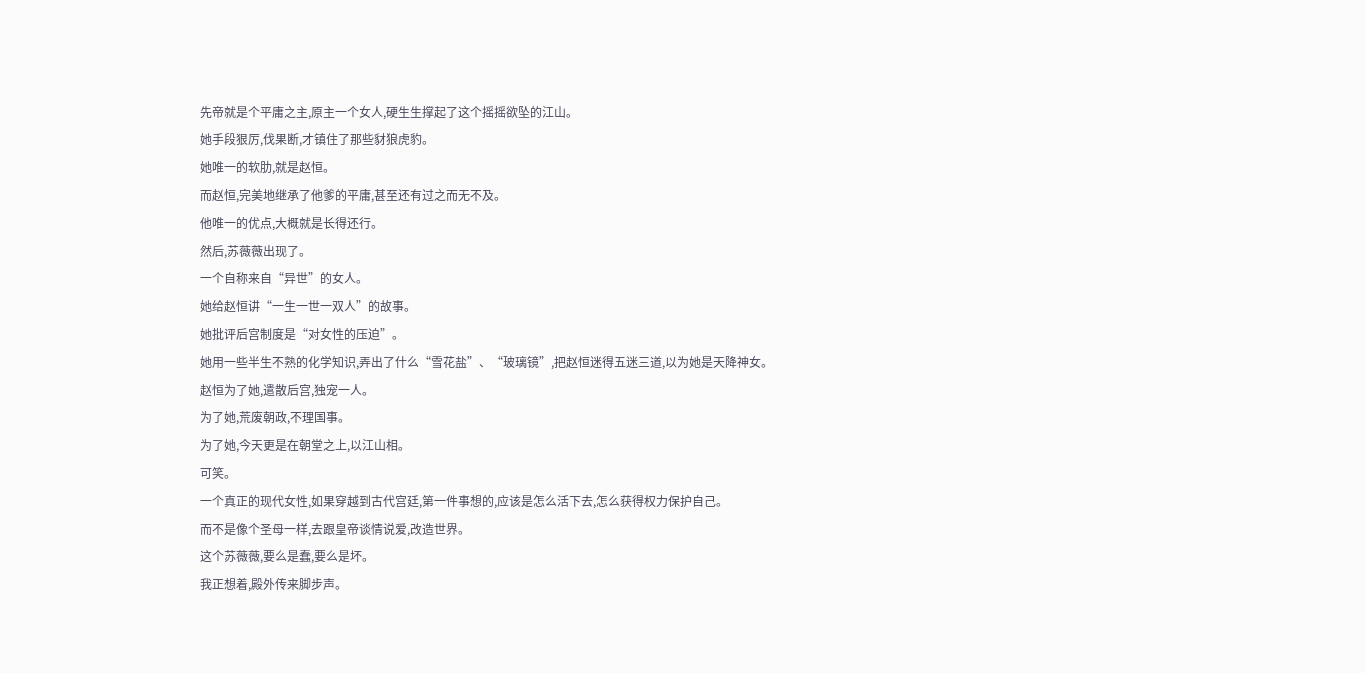先帝就是个平庸之主,原主一个女人,硬生生撑起了这个摇摇欲坠的江山。
她手段狠厉,伐果断,才镇住了那些豺狼虎豹。
她唯一的软肋,就是赵恒。
而赵恒,完美地继承了他爹的平庸,甚至还有过之而无不及。
他唯一的优点,大概就是长得还行。
然后,苏薇薇出现了。
一个自称来自“异世”的女人。
她给赵恒讲“一生一世一双人”的故事。
她批评后宫制度是“对女性的压迫”。
她用一些半生不熟的化学知识,弄出了什么“雪花盐”、“玻璃镜”,把赵恒迷得五迷三道,以为她是天降神女。
赵恒为了她,遣散后宫,独宠一人。
为了她,荒废朝政,不理国事。
为了她,今天更是在朝堂之上,以江山相。
可笑。
一个真正的现代女性,如果穿越到古代宫廷,第一件事想的,应该是怎么活下去,怎么获得权力保护自己。
而不是像个圣母一样,去跟皇帝谈情说爱,改造世界。
这个苏薇薇,要么是蠢,要么是坏。
我正想着,殿外传来脚步声。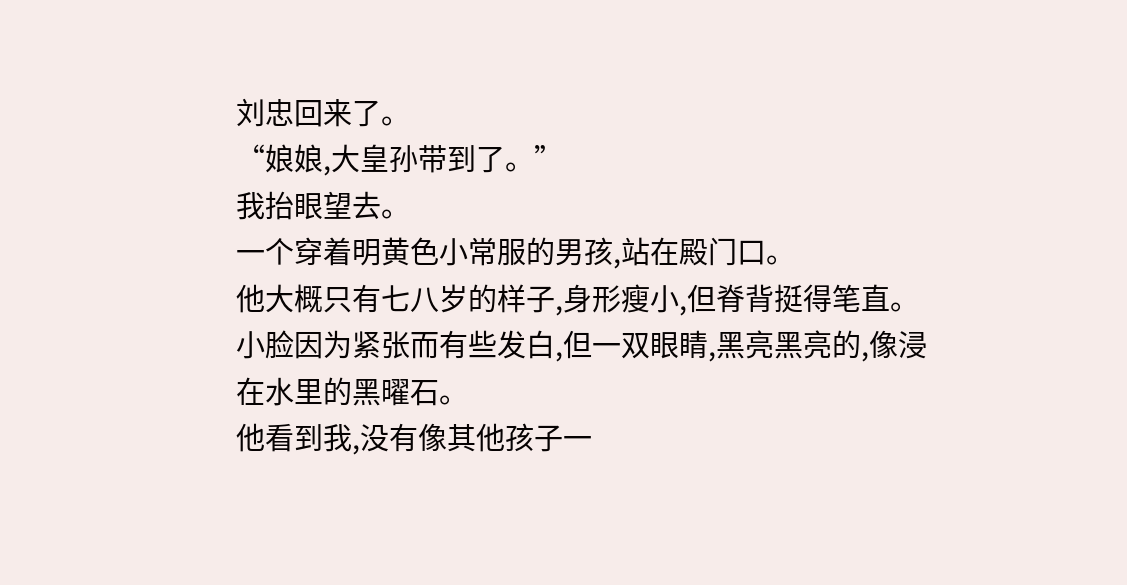刘忠回来了。
“娘娘,大皇孙带到了。”
我抬眼望去。
一个穿着明黄色小常服的男孩,站在殿门口。
他大概只有七八岁的样子,身形瘦小,但脊背挺得笔直。
小脸因为紧张而有些发白,但一双眼睛,黑亮黑亮的,像浸在水里的黑曜石。
他看到我,没有像其他孩子一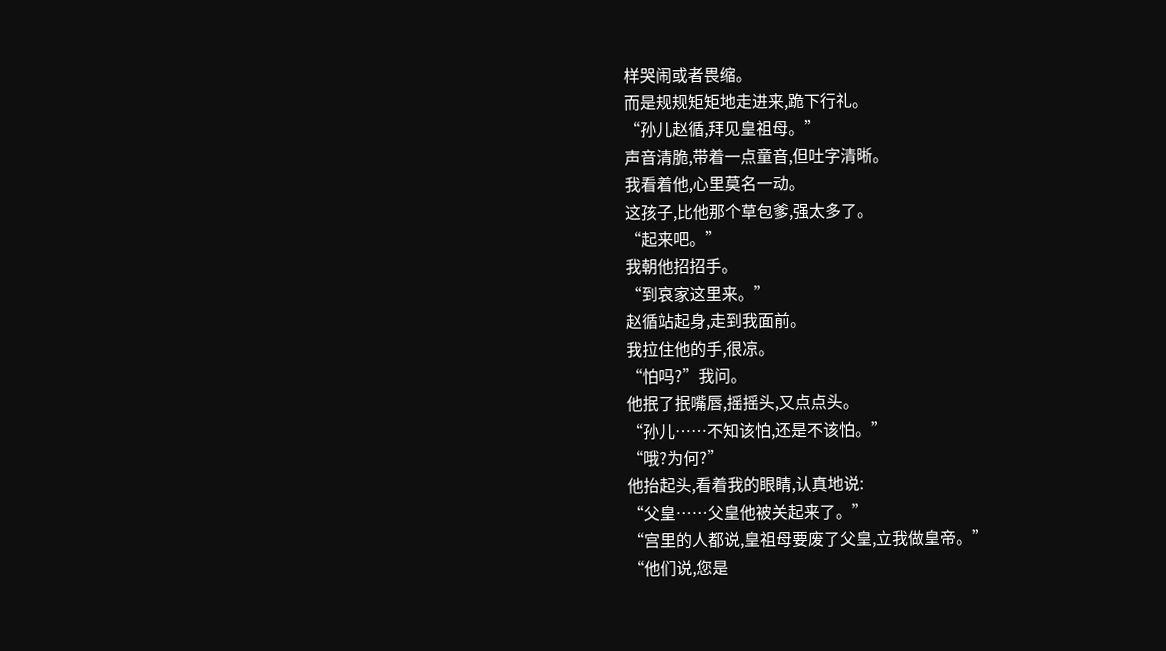样哭闹或者畏缩。
而是规规矩矩地走进来,跪下行礼。
“孙儿赵循,拜见皇祖母。”
声音清脆,带着一点童音,但吐字清晰。
我看着他,心里莫名一动。
这孩子,比他那个草包爹,强太多了。
“起来吧。”
我朝他招招手。
“到哀家这里来。”
赵循站起身,走到我面前。
我拉住他的手,很凉。
“怕吗?”我问。
他抿了抿嘴唇,摇摇头,又点点头。
“孙儿……不知该怕,还是不该怕。”
“哦?为何?”
他抬起头,看着我的眼睛,认真地说:
“父皇……父皇他被关起来了。”
“宫里的人都说,皇祖母要废了父皇,立我做皇帝。”
“他们说,您是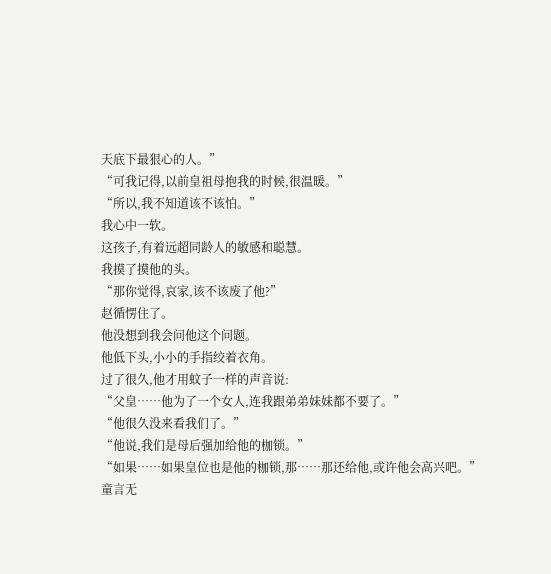天底下最狠心的人。”
“可我记得,以前皇祖母抱我的时候,很温暖。”
“所以,我不知道该不该怕。”
我心中一软。
这孩子,有着远超同龄人的敏感和聪慧。
我摸了摸他的头。
“那你觉得,哀家,该不该废了他?”
赵循愣住了。
他没想到我会问他这个问题。
他低下头,小小的手指绞着衣角。
过了很久,他才用蚊子一样的声音说:
“父皇……他为了一个女人,连我跟弟弟妹妹都不要了。”
“他很久没来看我们了。”
“他说,我们是母后强加给他的枷锁。”
“如果……如果皇位也是他的枷锁,那……那还给他,或许他会高兴吧。”
童言无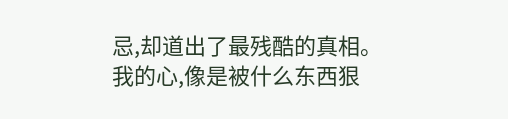忌,却道出了最残酷的真相。
我的心,像是被什么东西狠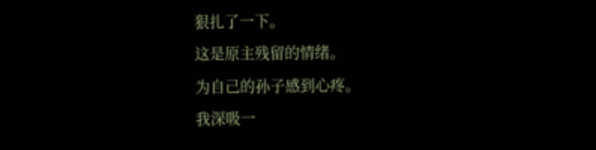狠扎了一下。
这是原主残留的情绪。
为自己的孙子感到心疼。
我深吸一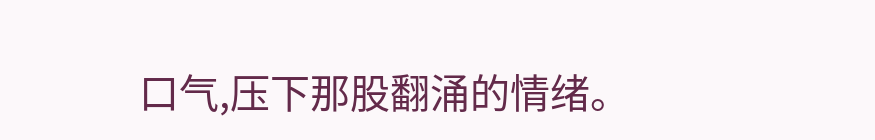口气,压下那股翻涌的情绪。